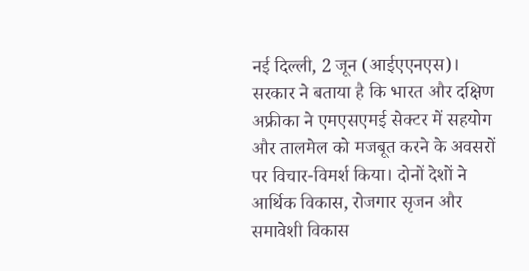नई दिल्ली, 2 जून (आईएएनएस)। सरकार ने बताया है कि भारत और दक्षिण अफ्रीका ने एमएसएमई सेक्टर में सहयोग और तालमेल को मजबूत करने के अवसरों पर विचार-विमर्श किया। दोनों देशों ने आर्थिक विकास, रोजगार सृजन और समावेशी विकास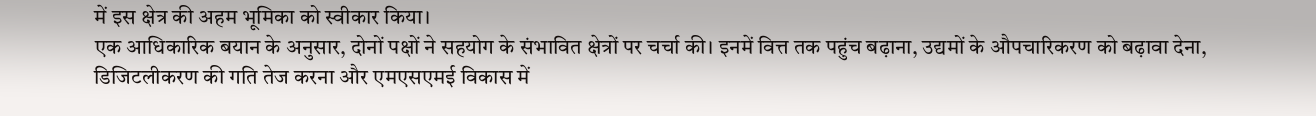में इस क्षेत्र की अहम भूमिका को स्वीकार किया।
एक आधिकारिक बयान के अनुसार, दोनों पक्षों ने सहयोग के संभावित क्षेत्रों पर चर्चा की। इनमें वित्त तक पहुंच बढ़ाना, उद्यमों के औपचारिकरण को बढ़ावा देना, डिजिटलीकरण की गति तेज करना और एमएसएमई विकास में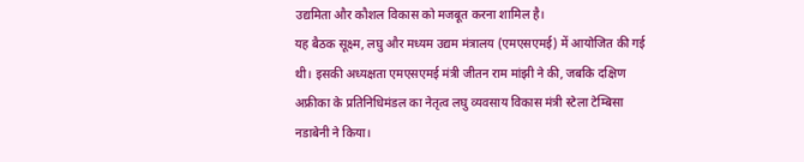उद्यमिता और कौशल विकास को मजबूत करना शामिल है।
यह बैठक सूक्ष्म, लघु और मध्यम उद्यम मंत्रालय (एमएसएमई) में आयोजित की गई थी। इसकी अध्यक्षता एमएसएमई मंत्री जीतन राम मांझी ने की, जबकि दक्षिण अफ्रीका के प्रतिनिधिमंडल का नेतृत्व लघु व्यवसाय विकास मंत्री स्टेला टेम्बिसा नडाबेनी ने किया।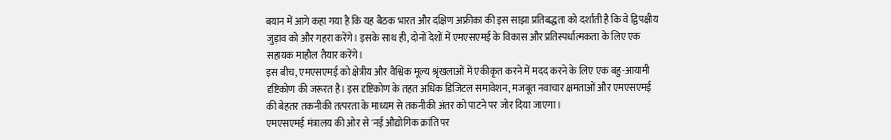बयान में आगे कहा गया है कि यह बैठक भारत और दक्षिण अफ्रीका की इस साझा प्रतिबद्धता को दर्शाती है कि वे द्विपक्षीय जुड़ाव को और गहरा करेंगे। इसके साथ ही, दोनों देशों में एमएसएमई के विकास और प्रतिस्पर्धात्मकता के लिए एक सहायक माहौल तैयार करेंगे।
इस बीच, एमएसएमई को क्षेत्रीय और वैश्विक मूल्य श्रृंखलाओं में एकीकृत करने में मदद करने के लिए एक बहु-आयामी दृष्टिकोण की जरूरत है। इस दृष्टिकोण के तहत अधिक डिजिटल समावेशन, मजबूत नवाचार क्षमताओं और एमएसएमई की बेहतर तकनीकी तत्परता के माध्यम से तकनीकी अंतर को पाटने पर जोर दिया जाएगा।
एमएसएमई मंत्रालय की ओर से 'नई औद्योगिक क्रांति पर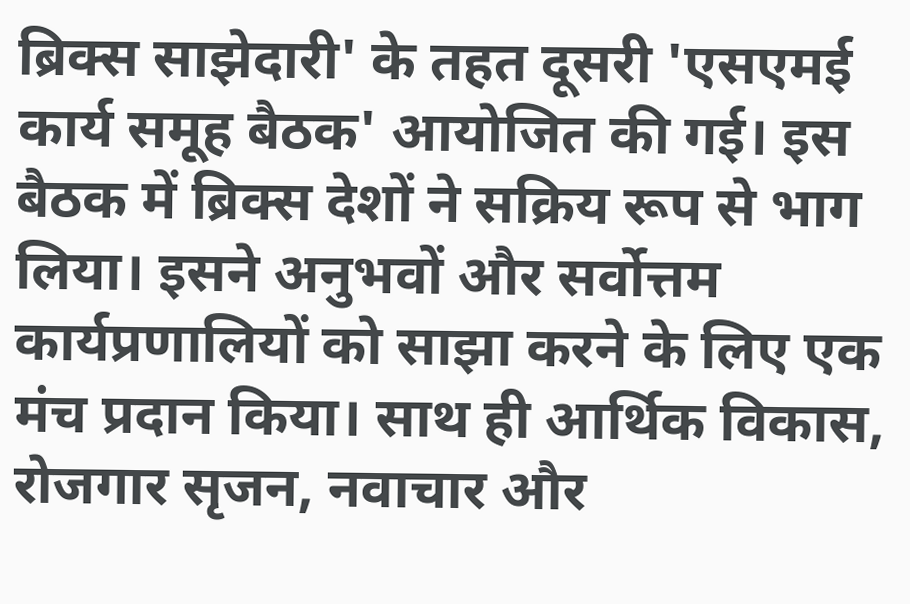ब्रिक्स साझेदारी' के तहत दूसरी 'एसएमई कार्य समूह बैठक' आयोजित की गई। इस बैठक में ब्रिक्स देशों ने सक्रिय रूप से भाग लिया। इसने अनुभवों और सर्वोत्तम कार्यप्रणालियों को साझा करने के लिए एक मंच प्रदान किया। साथ ही आर्थिक विकास, रोजगार सृजन, नवाचार और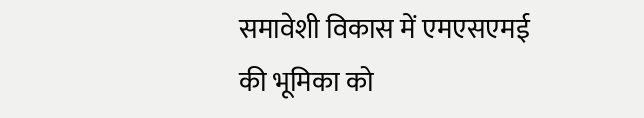समावेशी विकास में एमएसएमई की भूमिका को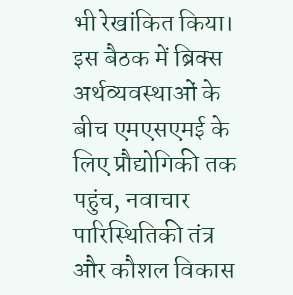भी रेखांकित किया।
इस बैठक में ब्रिक्स अर्थव्यवस्थाओं के बीच एमएसएमई के लिए प्रौद्योगिकी तक पहुंच, नवाचार पारिस्थितिकी तंत्र और कौशल विकास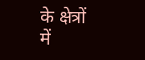के क्षेत्रों में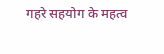गहरे सहयोग के महत्व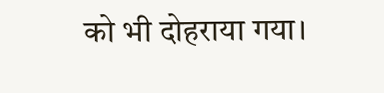को भी दोहराया गया।